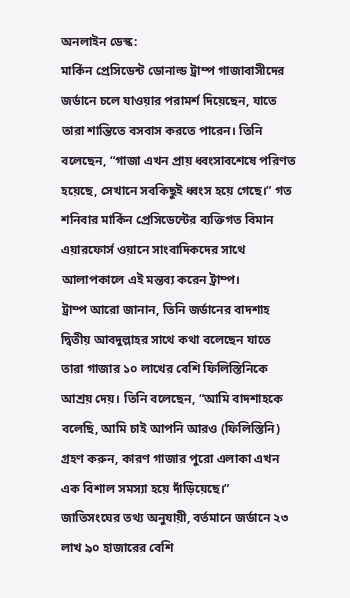অনলাইন ডেস্ক:
মার্কিন প্রেসিডেন্ট ডোনাল্ড ট্রাম্প গাজাবাসীদের জর্ডানে চলে যাওয়ার পরামর্শ দিয়েছেন, যাতে তারা শান্তিতে বসবাস করতে পারেন। তিনি বলেছেন, “গাজা এখন প্রায় ধ্বংসাবশেষে পরিণত হয়েছে, সেখানে সবকিছুই ধ্বংস হয়ে গেছে।” গত শনিবার মার্কিন প্রেসিডেন্টের ব্যক্তিগত বিমান এয়ারফোর্স ওয়ানে সাংবাদিকদের সাথে আলাপকালে এই মন্তব্য করেন ট্রাম্প।
ট্রাম্প আরো জানান, তিনি জর্ডানের বাদশাহ দ্বিতীয় আবদুল্লাহর সাথে কথা বলেছেন যাতে তারা গাজার ১০ লাখের বেশি ফিলিস্তিনিকে আশ্রয় দেয়। তিনি বলেছেন, “আমি বাদশাহকে বলেছি, আমি চাই আপনি আরও (ফিলিস্তিনি) গ্রহণ করুন, কারণ গাজার পুরো এলাকা এখন এক বিশাল সমস্যা হয়ে দাঁড়িয়েছে।”
জাতিসংঘের তথ্য অনুযায়ী, বর্তমানে জর্ডানে ২৩ লাখ ৯০ হাজারের বেশি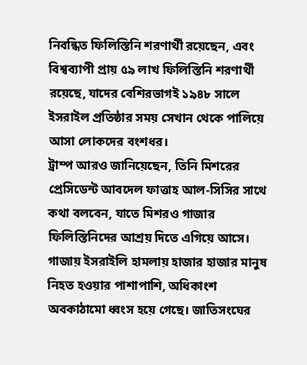নিবন্ধিত ফিলিস্তিনি শরণার্থী রয়েছেন, এবং বিশ্বব্যাপী প্রায় ৫৯ লাখ ফিলিস্তিনি শরণার্থী রয়েছে, যাদের বেশিরভাগই ১৯৪৮ সালে ইসরাইল প্রতিষ্ঠার সময় সেখান থেকে পালিয়ে আসা লোকদের বংশধর।
ট্রাম্প আরও জানিয়েছেন, তিনি মিশরের প্রেসিডেন্ট আবদেল ফাত্তাহ আল-সিসির সাথে কথা বলবেন, যাতে মিশরও গাজার ফিলিস্তিনিদের আশ্রয় দিতে এগিয়ে আসে। গাজায় ইসরাইলি হামলায় হাজার হাজার মানুষ নিহত হওয়ার পাশাপাশি, অধিকাংশ অবকাঠামো ধ্বংস হয়ে গেছে। জাতিসংঘের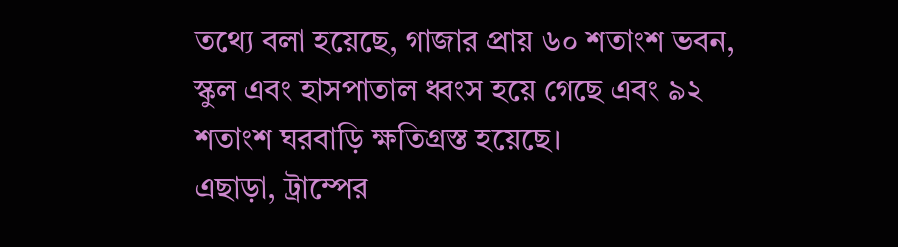তথ্যে বলা হয়েছে, গাজার প্রায় ৬০ শতাংশ ভবন, স্কুল এবং হাসপাতাল ধ্বংস হয়ে গেছে এবং ৯২ শতাংশ ঘরবাড়ি ক্ষতিগ্রস্ত হয়েছে।
এছাড়া, ট্রাম্পের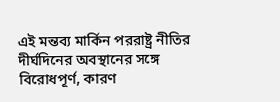এই মন্তব্য মার্কিন পররাষ্ট্র নীতির দীর্ঘদিনের অবস্থানের সঙ্গে বিরোধপূর্ণ, কারণ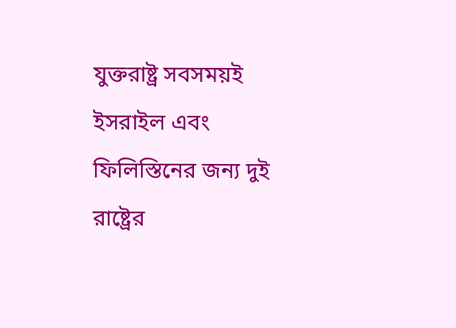যুক্তরাষ্ট্র সবসময়ই ইসরাইল এবং ফিলিস্তিনের জন্য দুই রাষ্ট্রের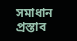সমাধান প্রস্তাব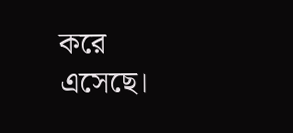করে এসেছে।